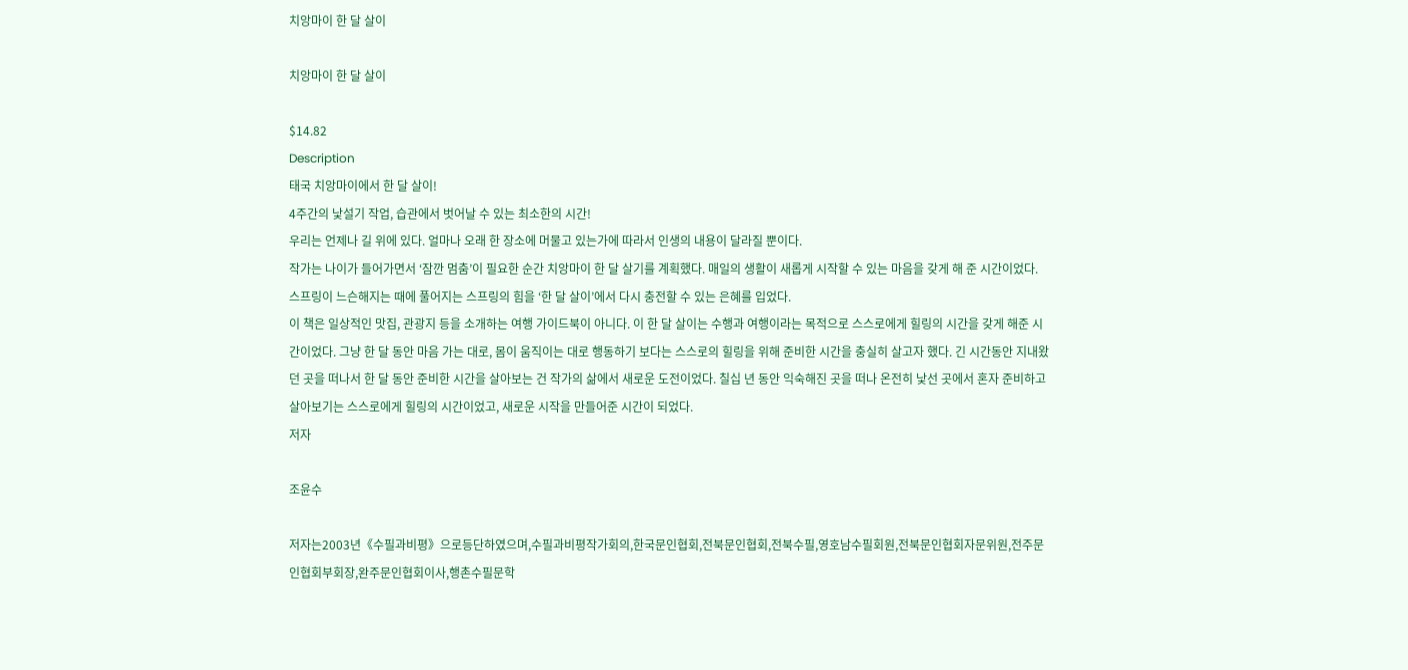치앙마이 한 달 살이

치앙마이 한 달 살이

$14.82
Description
태국 치앙마이에서 한 달 살이!
4주간의 낯설기 작업, 습관에서 벗어날 수 있는 최소한의 시간!
우리는 언제나 길 위에 있다. 얼마나 오래 한 장소에 머물고 있는가에 따라서 인생의 내용이 달라질 뿐이다.
작가는 나이가 들어가면서 ‘잠깐 멈춤’이 필요한 순간 치앙마이 한 달 살기를 계획했다. 매일의 생활이 새롭게 시작할 수 있는 마음을 갖게 해 준 시간이었다. 스프링이 느슨해지는 때에 풀어지는 스프링의 힘을 ‘한 달 살이’에서 다시 충전할 수 있는 은혜를 입었다.
이 책은 일상적인 맛집, 관광지 등을 소개하는 여행 가이드북이 아니다. 이 한 달 살이는 수행과 여행이라는 목적으로 스스로에게 힐링의 시간을 갖게 해준 시간이었다. 그냥 한 달 동안 마음 가는 대로, 몸이 움직이는 대로 행동하기 보다는 스스로의 힐링을 위해 준비한 시간을 충실히 살고자 했다. 긴 시간동안 지내왔던 곳을 떠나서 한 달 동안 준비한 시간을 살아보는 건 작가의 삶에서 새로운 도전이었다. 칠십 년 동안 익숙해진 곳을 떠나 온전히 낯선 곳에서 혼자 준비하고 살아보기는 스스로에게 힐링의 시간이었고, 새로운 시작을 만들어준 시간이 되었다.
저자

조윤수

저자는2003년《수필과비평》으로등단하였으며,수필과비평작가회의,한국문인협회,전북문인협회,전북수필,영호남수필회원,전북문인협회자문위원,전주문인협회부회장,완주문인협회이사,행촌수필문학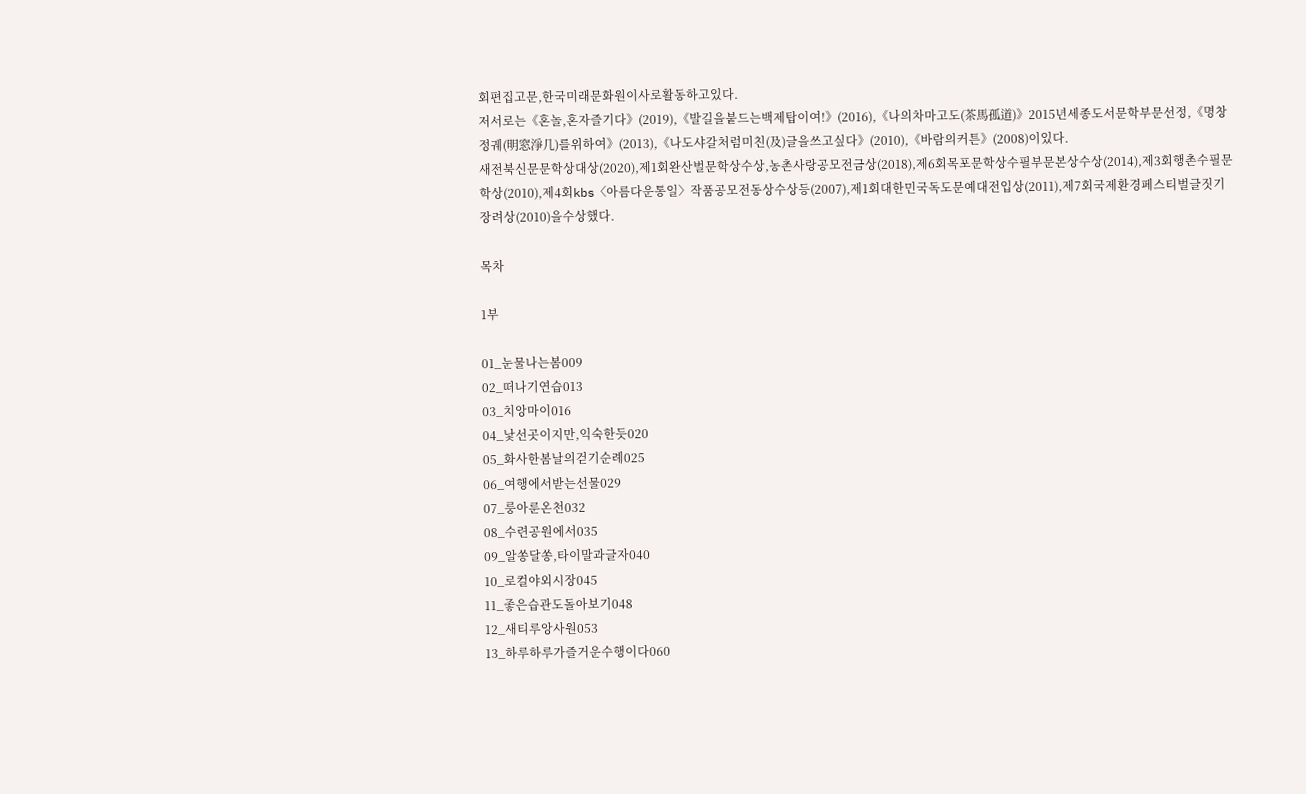회편집고문,한국미래문화원이사로활동하고있다.
저서로는《혼놀,혼자즐기다》(2019),《발길을붙드는백제탑이여!》(2016),《나의차마고도(茶馬孤道)》2015년세종도서문학부문선정,《명창정궤(明窓淨几)를위하여》(2013),《나도샤갈처럼미친(及)글을쓰고싶다》(2010),《바람의커튼》(2008)이있다.
새전북신문문학상대상(2020),제1회완산벌문학상수상,농촌사랑공모전금상(2018),제6회목포문학상수필부문본상수상(2014),제3회행촌수필문학상(2010),제4회kbs〈아름다운통일〉작품공모전동상수상등(2007),제1회대한민국독도문예대전입상(2011),제7회국제환경페스티벌글짓기장려상(2010)을수상했다.

목차

1부

01_눈물나는봄009
02_떠나기연습013
03_치앙마이016
04_낯선곳이지만,익숙한듯020
05_화사한봄날의걷기순례025
06_여행에서받는선물029
07_룽아룬온천032
08_수련공원에서035
09_알쏭달쏭,타이말과글자040
10_로컬야외시장045
11_좋은습관도돌아보기048
12_새티루앙사원053
13_하루하루가즐거운수행이다060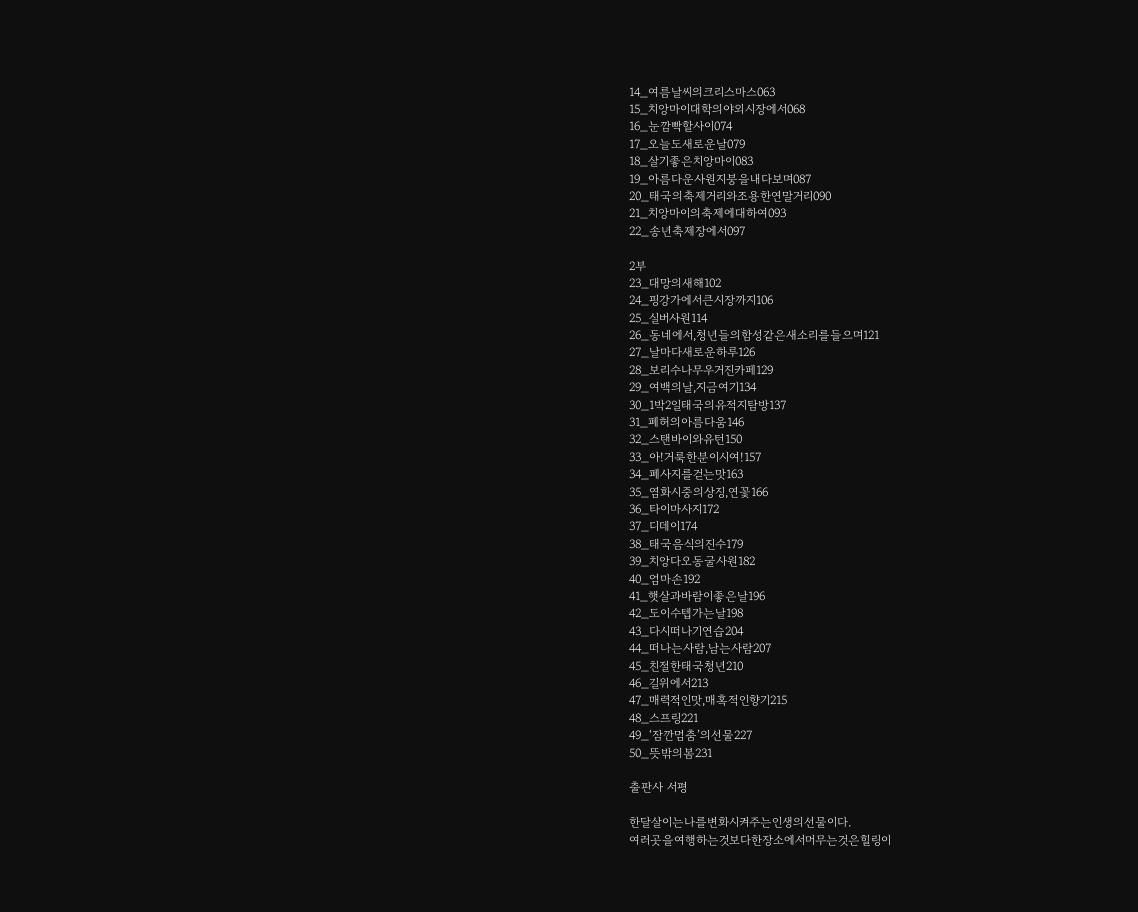14_여름날씨의크리스마스063
15_치앙마이대학의야외시장에서068
16_눈깜빡할사이074
17_오늘도새로운날079
18_살기좋은치앙마이083
19_아름다운사원지붕을내다보며087
20_태국의축제거리와조용한연말거리090
21_치앙마이의축제에대하여093
22_송년축제장에서097

2부
23_대망의새해102
24_핑강가에서큰시장까지106
25_실버사원114
26_동네에서,청년들의함성같은새소리를들으며121
27_날마다새로운하루126
28_보리수나무우거진카페129
29_여백의날,지금여기134
30_1박2일태국의유적지탐방137
31_폐허의아름다움146
32_스탠바이와유턴150
33_아!거룩한분이시여!157
34_폐사지를걷는맛163
35_염화시중의상징,연꽃166
36_타이마사지172
37_디데이174
38_태국음식의진수179
39_치앙다오동굴사원182
40_엄마손192
41_햇살과바람이좋은날196
42_도이수텝가는날198
43_다시떠나기연습204
44_떠나는사람,남는사람207
45_친절한태국청년210
46_길위에서213
47_매력적인맛,매혹적인향기215
48_스프링221
49_‘잠깐멈춤’의선물227
50_뜻밖의봄231

출판사 서평

한달살이는나를변화시켜주는인생의선물이다.
여러곳을여행하는것보다한장소에서머무는것은힐링이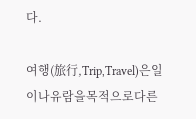다.

여행(旅行,Trip,Travel)은일이나유람을목적으로다른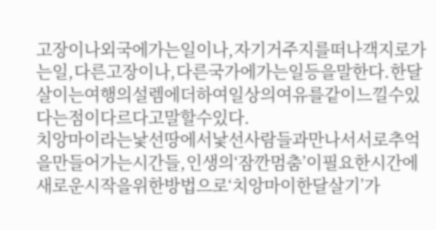고장이나외국에가는일이나,자기거주지를떠나객지로가는일,다른고장이나,다른국가에가는일등을말한다.한달살이는여행의설렘에더하여일상의여유를같이느낄수있다는점이다르다고말할수있다.
치앙마이라는낯선땅에서낯선사람들과만나서서로추억을만들어가는시간들,인생의‘잠깐멈춤’이필요한시간에새로운시작을위한방법으로‘치앙마이한달살기’가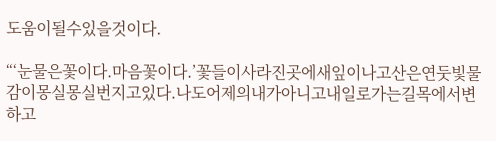도움이될수있을것이다.

“‘눈물은꽃이다.마음꽃이다.’꽃들이사라진곳에새잎이나고산은연둣빛물감이몽실몽실번지고있다.나도어제의내가아니고내일로가는길목에서변하고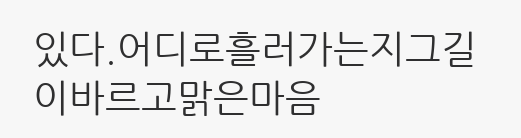있다.어디로흘러가는지그길이바르고맑은마음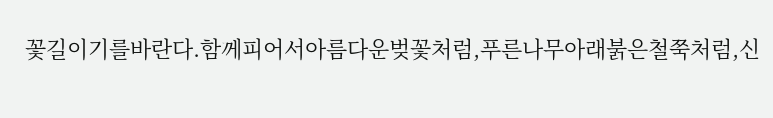꽃길이기를바란다.함께피어서아름다운벚꽃처럼,푸른나무아래붉은철쭉처럼,신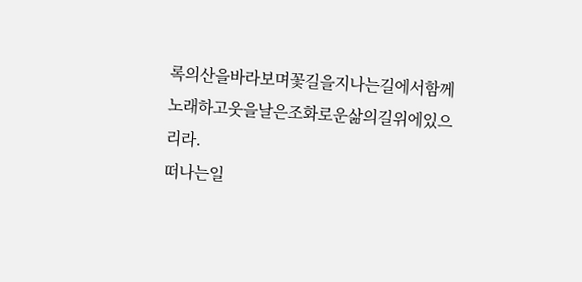록의산을바라보며꽃길을지나는길에서함께노래하고웃을날은조화로운삶의길위에있으리라.
떠나는일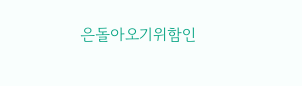은돌아오기위함인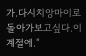가.다시치앙마이로돌아가보고싶다.이계절에.“